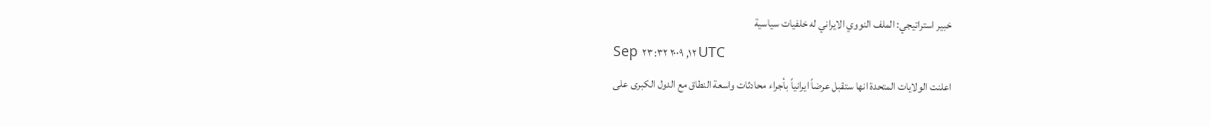خبير استراتيجي: الملف النووي الايراني له خلفيات سياسية
Sep ١٢, ٢٠٠٩ ٢٣:٣٢ UTC
اعلنت الولايات المتحدة انها ستقبل عرضاً ايرانياً بأجراء محادثات واسعة النطاق مع الدول الكبرى على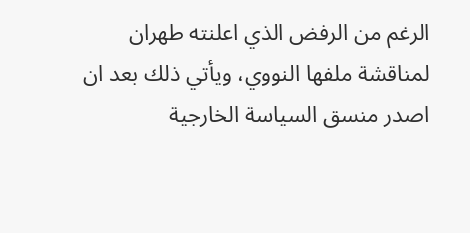الرغم من الرفض الذي اعلنته طهران لمناقشة ملفها النووي، ويأتي ذلك بعد ان اصدر منسق السياسة الخارجية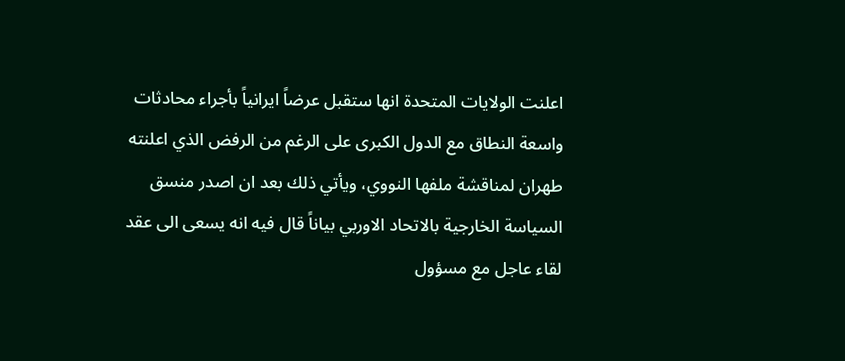اعلنت الولايات المتحدة انها ستقبل عرضاً ايرانياً بأجراء محادثات واسعة النطاق مع الدول الكبرى على الرغم من الرفض الذي اعلنته طهران لمناقشة ملفها النووي، ويأتي ذلك بعد ان اصدر منسق السياسة الخارجية بالاتحاد الاوربي بياناً قال فيه انه يسعى الى عقد لقاء عاجل مع مسؤول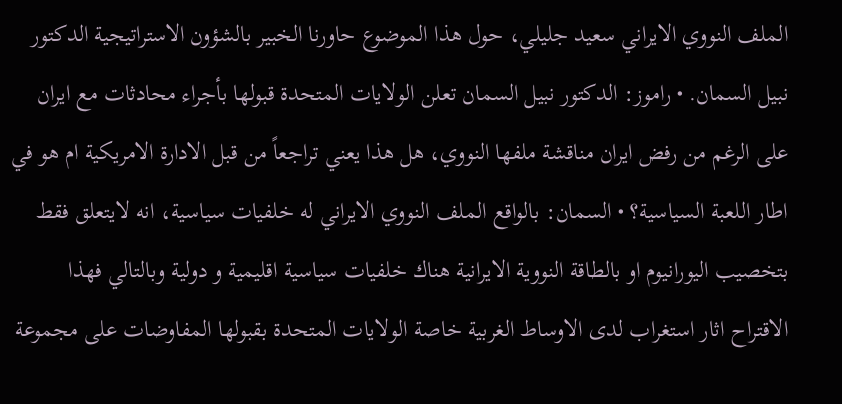الملف النووي الايراني سعيد جليلي، حول هذا الموضوع حاورنا الخبير بالشؤون الاستراتيجية الدكتور نبيل السمان. • راموز: الدكتور نبيل السمان تعلن الولايات المتحدة قبولها بأجراء محادثات مع ايران على الرغم من رفض ايران مناقشة ملفها النووي، هل هذا يعني تراجعاً من قبل الادارة الامريكية ام هو في اطار اللعبة السياسية؟ • السمان: بالواقع الملف النووي الايراني له خلفيات سياسية، انه لايتعلق فقط بتخصيب اليورانيوم او بالطاقة النووية الايرانية هناك خلفيات سياسية اقليمية و دولية وبالتالي فهذا الاقتراح اثار استغراب لدى الاوساط الغربية خاصة الولايات المتحدة بقبولها المفاوضات على مجموعة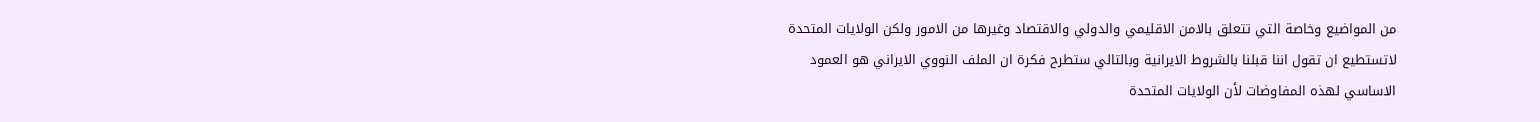من المواضيع وخاصة التي تتعلق بالامن الاقليمي والدولي والاقتصاد وغيرها من الامور ولكن الولايات المتحدة لاتستطيع ان تقول اننا قبلنا بالشروط الايرانية وبالتالي ستطرح فكرة ان الملف النووي الايراني هو العمود الاساسي لهذه المفاوضات لأن الولايات المتحدة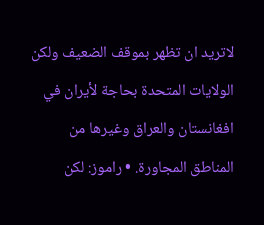لاتريد ان تظهر بموقف الضعيف ولكن الولايات المتحدة بحاجة لأيران في افغانستان والعراق وغيرها من المناطق المجاورة. • راموز: لكن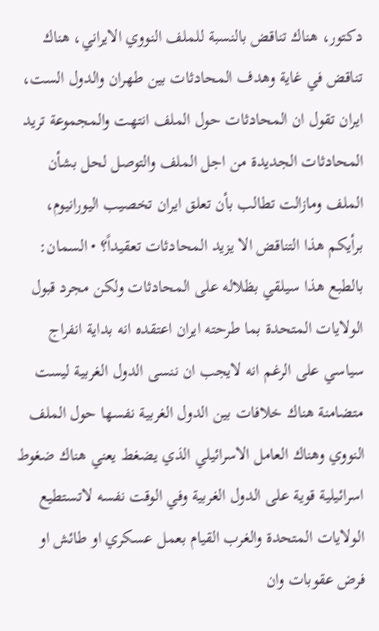دكتور، هناك تناقض بالنسبة للملف النووي الايراني، هناك تناقض في غاية وهدف المحادثات بين طهران والدول الست، ايران تقول ان المحادثات حول الملف انتهت والمجموعة تريد المحادثات الجديدة من اجل الملف والتوصل لحل بشأن الملف ومازالت تطالب بأن تعلق ايران تخصيب اليورانيوم، برأيكم هذا التناقض الا يزيد المحادثات تعقيداً؟ • السمان: بالطبع هذا سيلقي بظلاله على المحادثات ولكن مجرد قبول الولايات المتحدة بما طرحته ايران اعتقده انه بداية انفراج سياسي على الرغم انه لايجب ان ننسى الدول الغربية ليست متضامنة هناك خلافات بين الدول الغربية نفسها حول الملف النووي وهناك العامل الاسرائيلي الذي يضغط يعني هناك ضغوط اسرائيلية قوية على الدول الغربية وفي الوقت نفسه لاتستطيع الولايات المتحدة والغرب القيام بعمل عسكري او طائش او فرض عقوبات وان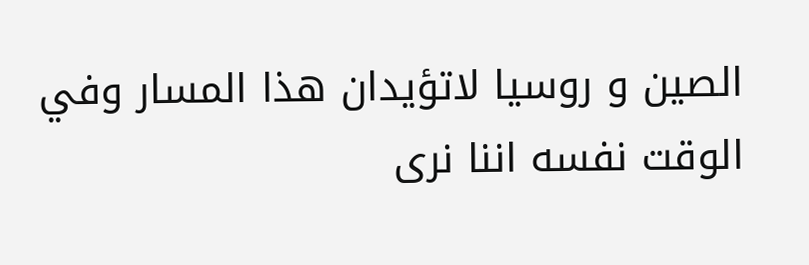الصين و روسيا لاتؤيدان هذا المسار وفي الوقت نفسه اننا نرى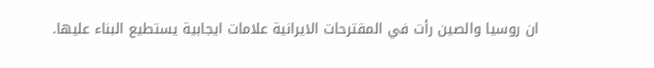ان روسيا والصين رأت في المقترحات الايرانية علامات ايجابية يستطيع البناء عليها.